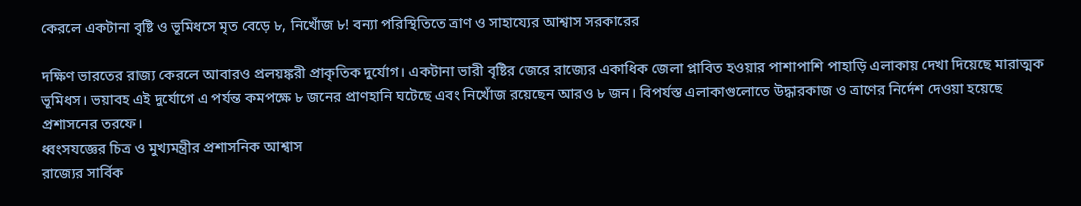কেরলে একটানা বৃষ্টি ও ভূমিধসে মৃত বেড়ে ৮, নিখোঁজ ৮! বন্যা পরিস্থিতিতে ত্রাণ ও সাহায্যের আশ্বাস সরকারের

দক্ষিণ ভারতের রাজ্য কেরলে আবারও প্রলয়ঙ্করী প্রাকৃতিক দুর্যোগ। একটানা ভারী বৃষ্টির জেরে রাজ্যের একাধিক জেলা প্লাবিত হওয়ার পাশাপাশি পাহাড়ি এলাকায় দেখা দিয়েছে মারাত্মক ভূমিধস। ভয়াবহ এই দুর্যোগে এ পর্যন্ত কমপক্ষে ৮ জনের প্রাণহানি ঘটেছে এবং নিখোঁজ রয়েছেন আরও ৮ জন। বিপর্যস্ত এলাকাগুলোতে উদ্ধারকাজ ও ত্রাণের নির্দেশ দেওয়া হয়েছে প্রশাসনের তরফে।
ধ্বংসযজ্ঞের চিত্র ও মুখ্যমন্ত্রীর প্রশাসনিক আশ্বাস
রাজ্যের সার্বিক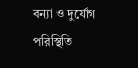বন্যা ও দুর্যোগ পরিস্থিতি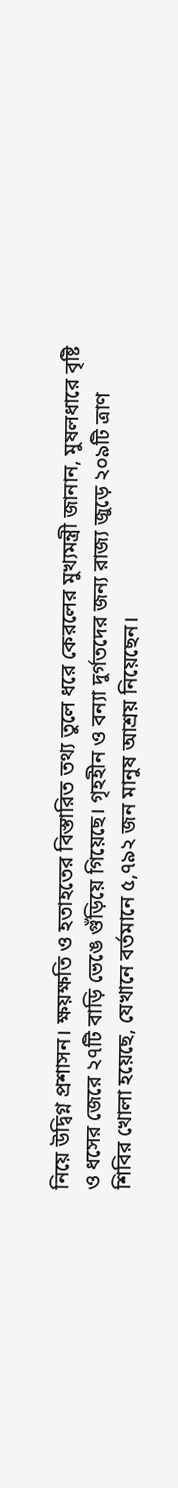নিয়ে উদ্বিগ্ন প্রশাসন। ক্ষয়ক্ষতি ও হতাহতের বিস্তারিত তথ্য তুলে ধরে কেরলের মুখ্যমন্ত্রী জানান, মুষলধারে বৃষ্টি ও ধসের জেরে ২৭টি বাড়ি ভেঙে গুঁড়িয়ে গিয়েছে। গৃহহীন ও বন্যা দুর্গতদের জন্য রাজ্য জুড়ে ২০৯টি ত্রাণ শিবির খোলা হয়েছে, যেখানে বর্তমানে ৫,৭৯২ জন মানুষ আশ্রয় নিয়েছেন।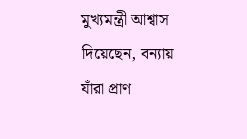মুখ্যমন্ত্রী আশ্বাস দিয়েছেন, বন্যায় যাঁরা প্রাণ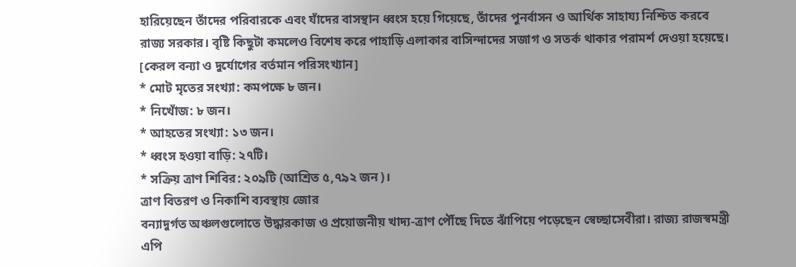হারিয়েছেন তাঁদের পরিবারকে এবং যাঁদের বাসস্থান ধ্বংস হয়ে গিয়েছে, তাঁদের পুনর্বাসন ও আর্থিক সাহায্য নিশ্চিত করবে রাজ্য সরকার। বৃষ্টি কিছুটা কমলেও বিশেষ করে পাহাড়ি এলাকার বাসিন্দাদের সজাগ ও সতর্ক থাকার পরামর্শ দেওয়া হয়েছে।
[কেরল বন্যা ও দুর্যোগের বর্তমান পরিসংখ্যান]
* মোট মৃতের সংখ্যা: কমপক্ষে ৮ জন।
* নিখোঁজ: ৮ জন।
* আহতের সংখ্যা: ১৩ জন।
* ধ্বংস হওয়া বাড়ি: ২৭টি।
* সক্রিয় ত্রাণ শিবির: ২০৯টি (আশ্রিত ৫,৭৯২ জন)।
ত্রাণ বিতরণ ও নিকাশি ব্যবস্থায় জোর
বন্যাদুর্গত অঞ্চলগুলোতে উদ্ধারকাজ ও প্রয়োজনীয় খাদ্য-ত্রাণ পৌঁছে দিতে ঝাঁপিয়ে পড়েছেন স্বেচ্ছাসেবীরা। রাজ্য রাজস্বমন্ত্রী এপি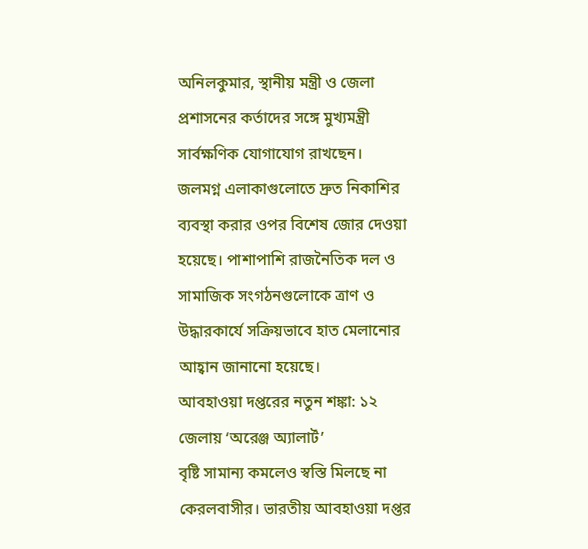অনিলকুমার, স্থানীয় মন্ত্রী ও জেলা প্রশাসনের কর্তাদের সঙ্গে মুখ্যমন্ত্রী সার্বক্ষণিক যোগাযোগ রাখছেন।
জলমগ্ন এলাকাগুলোতে দ্রুত নিকাশির ব্যবস্থা করার ওপর বিশেষ জোর দেওয়া হয়েছে। পাশাপাশি রাজনৈতিক দল ও সামাজিক সংগঠনগুলোকে ত্রাণ ও উদ্ধারকার্যে সক্রিয়ভাবে হাত মেলানোর আহ্বান জানানো হয়েছে।
আবহাওয়া দপ্তরের নতুন শঙ্কা: ১২ জেলায় ‘অরেঞ্জ অ্যালার্ট’
বৃষ্টি সামান্য কমলেও স্বস্তি মিলছে না কেরলবাসীর। ভারতীয় আবহাওয়া দপ্তর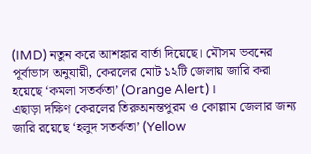(IMD) নতুন করে আশঙ্কার বার্তা দিয়েছে। মৌসম ভবনের পূর্বাভাস অনুযায়ী, কেরলের মোট ১২টি জেলায় জারি করা হয়েছে ‘কমলা সতর্কতা’ (Orange Alert)।
এছাড়া দক্ষিণ কেরলের তিরুঅনন্তপুরম ও কোল্লাম জেলার জন্য জারি রয়েছে ‘হলুদ সতর্কতা’ (Yellow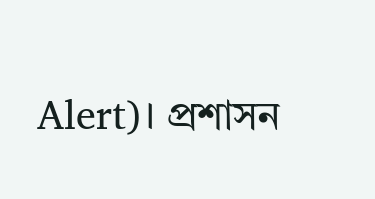Alert)। প্রশাসন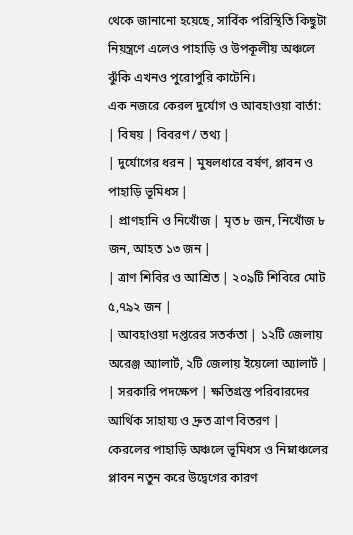থেকে জানানো হয়েছে, সার্বিক পরিস্থিতি কিছুটা নিয়ন্ত্রণে এলেও পাহাড়ি ও উপকূলীয় অঞ্চলে ঝুঁকি এখনও পুরোপুরি কাটেনি।
এক নজরে কেরল দুর্যোগ ও আবহাওয়া বার্তা:
| বিষয় | বিবরণ / তথ্য |
| দুর্যোগের ধরন | মুষলধারে বর্ষণ, প্লাবন ও পাহাড়ি ভূমিধস |
| প্রাণহানি ও নিখোঁজ | মৃত ৮ জন, নিখোঁজ ৮ জন, আহত ১৩ জন |
| ত্রাণ শিবির ও আশ্রিত | ২০৯টি শিবিরে মোট ৫,৭৯২ জন |
| আবহাওয়া দপ্তরের সতর্কতা | ১২টি জেলায় অরেঞ্জ অ্যালার্ট, ২টি জেলায় ইয়েলো অ্যালার্ট |
| সরকারি পদক্ষেপ | ক্ষতিগ্রস্ত পরিবারদের আর্থিক সাহায্য ও দ্রুত ত্রাণ বিতরণ |
কেরলের পাহাড়ি অঞ্চলে ভূমিধস ও নিম্নাঞ্চলের প্লাবন নতুন করে উদ্বেগের কারণ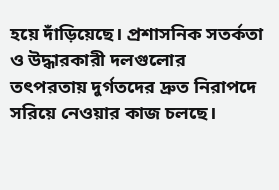হয়ে দাঁড়িয়েছে। প্রশাসনিক সতর্কতা ও উদ্ধারকারী দলগুলোর তৎপরতায় দুর্গতদের দ্রুত নিরাপদে সরিয়ে নেওয়ার কাজ চলছে।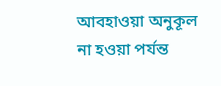আবহাওয়া অনুকূল না হওয়া পর্যন্ত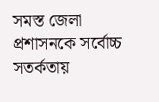সমস্ত জেলা প্রশাসনকে সর্বোচ্চ সতর্কতায়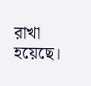রাখা হয়েছে।